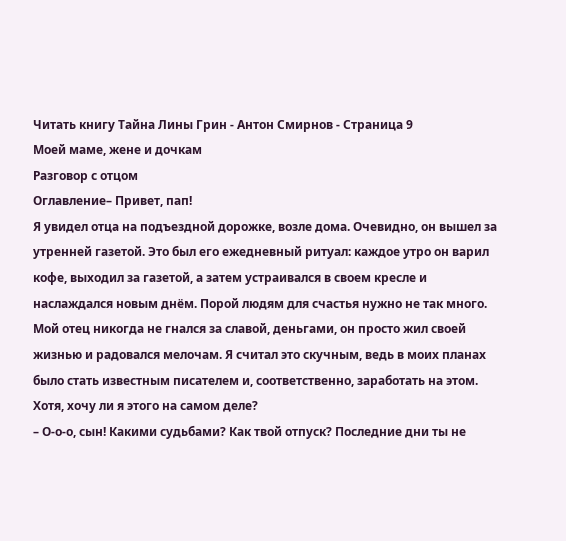Читать книгу Тайна Лины Грин - Антон Смирнов - Страница 9
Моей маме, жене и дочкам
Разговор с отцом
Оглавление– Привет, пап!
Я увидел отца на подъездной дорожке, возле дома. Очевидно, он вышел за утренней газетой. Это был его ежедневный ритуал: каждое утро он варил кофе, выходил за газетой, а затем устраивался в своем кресле и наслаждался новым днём. Порой людям для счастья нужно не так много. Мой отец никогда не гнался за славой, деньгами, он просто жил своей жизнью и радовался мелочам. Я считал это скучным, ведь в моих планах было стать известным писателем и, соответственно, заработать на этом. Хотя, хочу ли я этого на самом деле?
– О-о-о, сын! Какими судьбами? Как твой отпуск? Последние дни ты не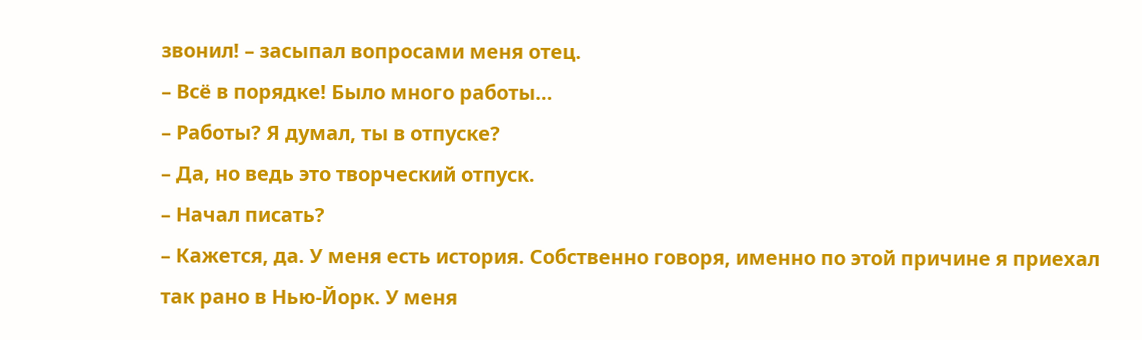звонил! – засыпал вопросами меня отец.
– Всё в порядке! Было много работы…
– Работы? Я думал, ты в отпуске?
– Да, но ведь это творческий отпуск.
– Начал писать?
– Кажется, да. У меня есть история. Собственно говоря, именно по этой причине я приехал так рано в Нью-Йорк. У меня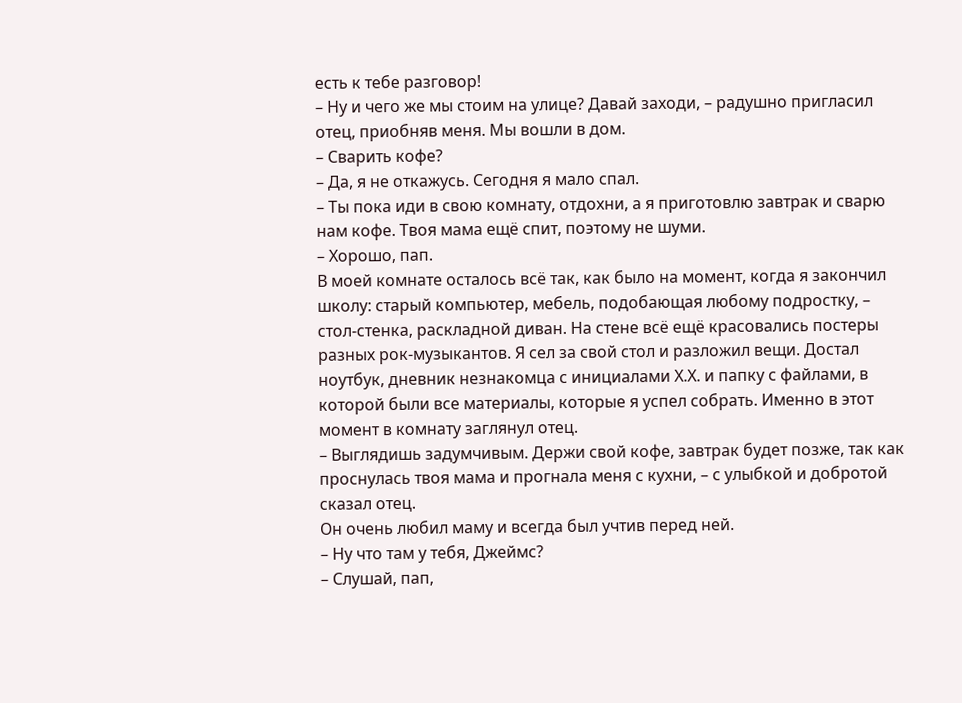есть к тебе разговор!
– Ну и чего же мы стоим на улице? Давай заходи, – радушно пригласил отец, приобняв меня. Мы вошли в дом.
– Сварить кофе?
– Да, я не откажусь. Сегодня я мало спал.
– Ты пока иди в свою комнату, отдохни, а я приготовлю завтрак и сварю нам кофе. Твоя мама ещё спит, поэтому не шуми.
– Хорошо, пап.
В моей комнате осталось всё так, как было на момент, когда я закончил школу: старый компьютер, мебель, подобающая любому подростку, – стол-стенка, раскладной диван. На стене всё ещё красовались постеры разных рок-музыкантов. Я сел за свой стол и разложил вещи. Достал ноутбук, дневник незнакомца с инициалами Х.Х. и папку с файлами, в которой были все материалы, которые я успел собрать. Именно в этот момент в комнату заглянул отец.
– Выглядишь задумчивым. Держи свой кофе, завтрак будет позже, так как проснулась твоя мама и прогнала меня с кухни, – с улыбкой и добротой сказал отец.
Он очень любил маму и всегда был учтив перед ней.
– Ну что там у тебя, Джеймс?
– Слушай, пап,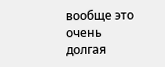вообще это очень долгая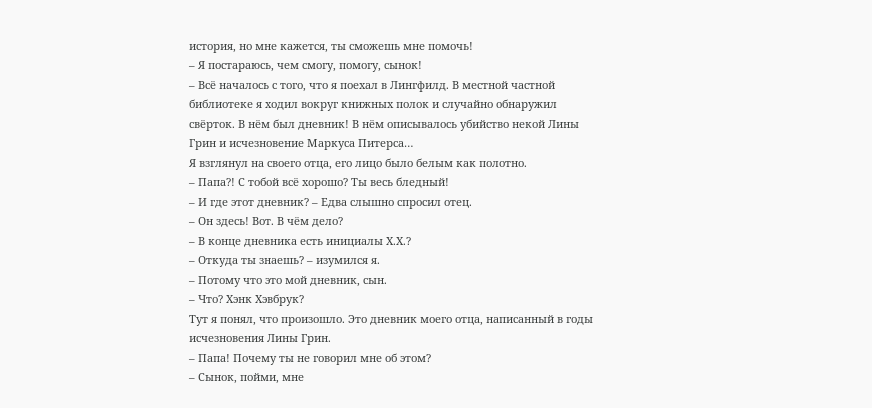история, но мне кажется, ты сможешь мне помочь!
– Я постараюсь, чем смогу, помогу, сынок!
– Всё началось с того, что я поехал в Лингфилд. В местной частной библиотеке я ходил вокруг книжных полок и случайно обнаружил свёрток. В нём был дневник! В нём описывалось убийство некой Лины Грин и исчезновение Маркуса Питерса…
Я взглянул на своего отца, его лицо было белым как полотно.
– Папа?! С тобой всё хорошо? Ты весь бледный!
– И где этот дневник? – Едва слышно спросил отец.
– Он здесь! Вот. В чём дело?
– В конце дневника есть инициалы Х.Х.?
– Откуда ты знаешь? – изумился я.
– Потому что это мой дневник, сын.
– Что? Хэнк Хэвбрук?
Тут я понял, что произошло. Это дневник моего отца, написанный в годы исчезновения Лины Грин.
– Папа! Почему ты не говорил мне об этом?
– Сынок, пойми, мне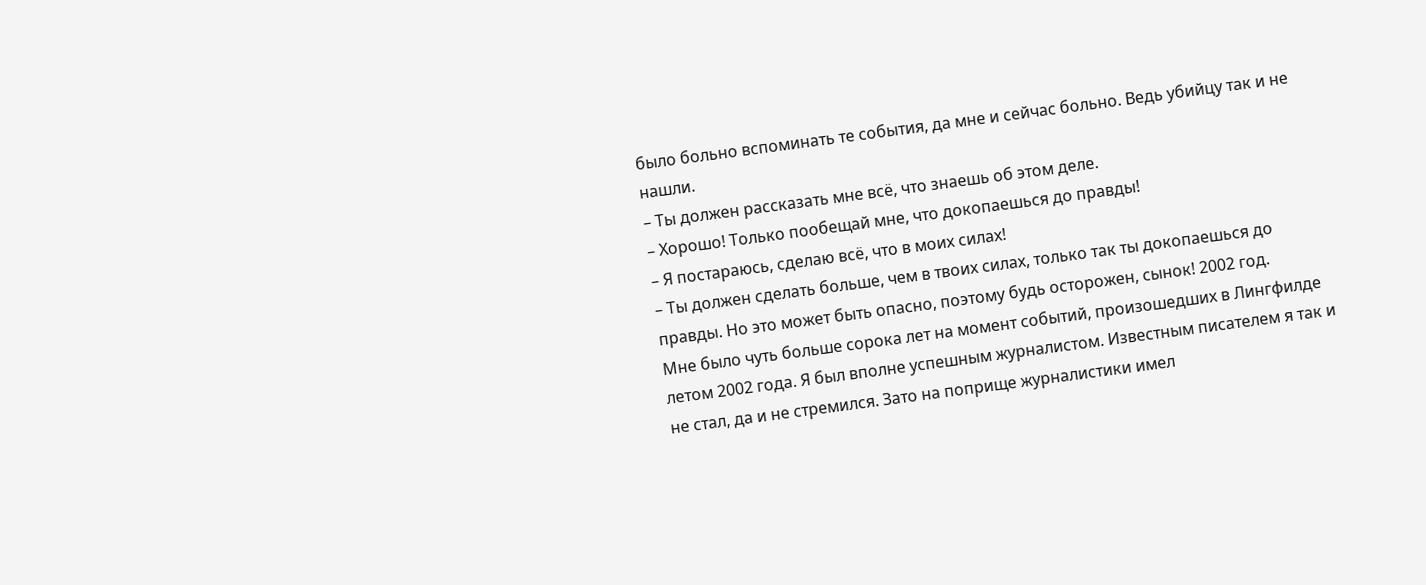было больно вспоминать те события, да мне и сейчас больно. Ведь убийцу так и не нашли.
– Ты должен рассказать мне всё, что знаешь об этом деле.
– Хорошо! Только пообещай мне, что докопаешься до правды!
– Я постараюсь, сделаю всё, что в моих силах!
– Ты должен сделать больше, чем в твоих силах, только так ты докопаешься до правды. Но это может быть опасно, поэтому будь осторожен, сынок! 2002 год.
Мне было чуть больше сорока лет на момент событий, произошедших в Лингфилде летом 2002 года. Я был вполне успешным журналистом. Известным писателем я так и не стал, да и не стремился. Зато на поприще журналистики имел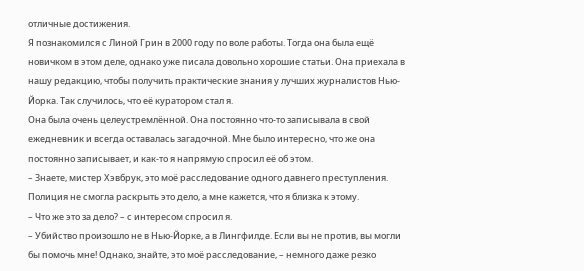отличные достижения.
Я познакомился с Линой Грин в 2000 году по воле работы. Тогда она была ещё новичком в этом деле, однако уже писала довольно хорошие статьи. Она приехала в нашу редакцию, чтобы получить практические знания у лучших журналистов Нью-Йорка. Так случилось, что её куратором стал я.
Она была очень целеустремлённой. Она постоянно что-то записывала в свой ежедневник и всегда оставалась загадочной. Мне было интересно, что же она постоянно записывает, и как-то я напрямую спросил её об этом.
– Знаете, мистер Хэвбрук, это моё расследование одного давнего преступления. Полиция не смогла раскрыть это дело, а мне кажется, что я близка к этому.
– Что же это за дело? – с интересом спросил я.
– Убийство произошло не в Нью-Йорке, а в Лингфилде. Если вы не против, вы могли бы помочь мне! Однако, знайте, это моё расследование, – немного даже резко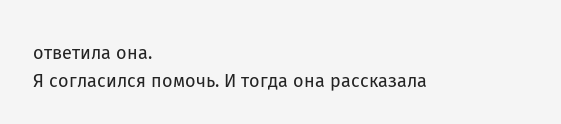ответила она.
Я согласился помочь. И тогда она рассказала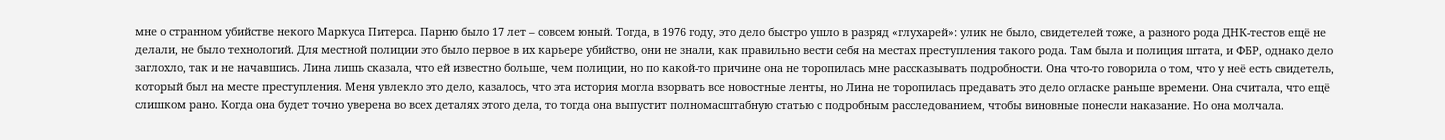мне о странном убийстве некого Маркуса Питерса. Парню было 17 лет – совсем юный. Тогда, в 1976 году, это дело быстро ушло в разряд «глухарей»: улик не было, свидетелей тоже, а разного рода ДНК-тестов ещё не делали, не было технологий. Для местной полиции это было первое в их карьере убийство, они не знали, как правильно вести себя на местах преступления такого рода. Там была и полиция штата, и ФБР, однако дело заглохло, так и не начавшись. Лина лишь сказала, что ей известно больше, чем полиции, но по какой-то причине она не торопилась мне рассказывать подробности. Она что-то говорила о том, что у неё есть свидетель, который был на месте преступления. Меня увлекло это дело, казалось, что эта история могла взорвать все новостные ленты, но Лина не торопилась предавать это дело огласке раньше времени. Она считала, что ещё слишком рано. Когда она будет точно уверена во всех деталях этого дела, то тогда она выпустит полномасштабную статью с подробным расследованием, чтобы виновные понесли наказание. Но она молчала.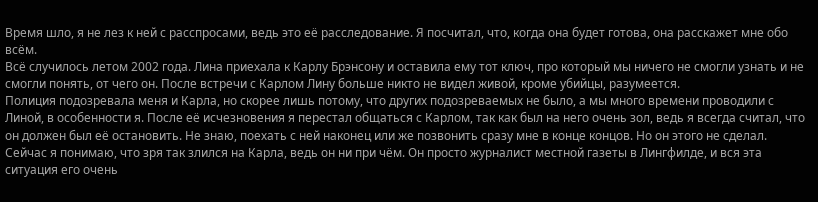Время шло, я не лез к ней с расспросами, ведь это её расследование. Я посчитал, что, когда она будет готова, она расскажет мне обо всём.
Всё случилось летом 2002 года. Лина приехала к Карлу Брэнсону и оставила ему тот ключ, про который мы ничего не смогли узнать и не смогли понять, от чего он. После встречи с Карлом Лину больше никто не видел живой, кроме убийцы, разумеется.
Полиция подозревала меня и Карла, но скорее лишь потому, что других подозреваемых не было, а мы много времени проводили с Линой, в особенности я. После её исчезновения я перестал общаться с Карлом, так как был на него очень зол, ведь я всегда считал, что он должен был её остановить. Не знаю, поехать с ней наконец или же позвонить сразу мне в конце концов. Но он этого не сделал. Сейчас я понимаю, что зря так злился на Карла, ведь он ни при чём. Он просто журналист местной газеты в Лингфилде, и вся эта ситуация его очень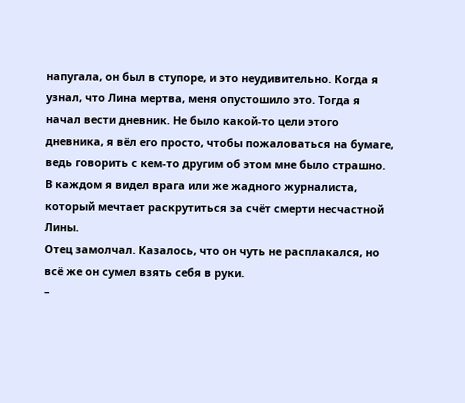напугала, он был в ступоре, и это неудивительно. Когда я узнал, что Лина мертва, меня опустошило это. Тогда я начал вести дневник. Не было какой-то цели этого дневника, я вёл его просто, чтобы пожаловаться на бумаге, ведь говорить с кем-то другим об этом мне было страшно. В каждом я видел врага или же жадного журналиста, который мечтает раскрутиться за счёт смерти несчастной Лины.
Отец замолчал. Казалось, что он чуть не расплакался, но всё же он сумел взять себя в руки.
–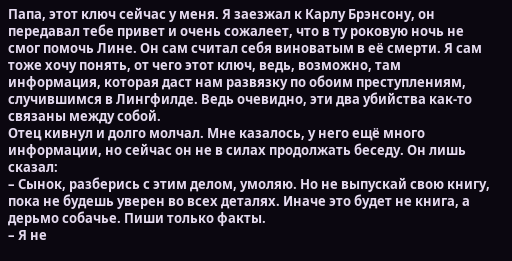Папа, этот ключ сейчас у меня. Я заезжал к Карлу Брэнсону, он передавал тебе привет и очень сожалеет, что в ту роковую ночь не смог помочь Лине. Он сам считал себя виноватым в её смерти. Я сам тоже хочу понять, от чего этот ключ, ведь, возможно, там информация, которая даст нам развязку по обоим преступлениям, случившимся в Лингфилде. Ведь очевидно, эти два убийства как-то связаны между собой.
Отец кивнул и долго молчал. Мне казалось, у него ещё много информации, но сейчас он не в силах продолжать беседу. Он лишь сказал:
– Сынок, разберись с этим делом, умоляю. Но не выпускай свою книгу, пока не будешь уверен во всех деталях. Иначе это будет не книга, а дерьмо собачье. Пиши только факты.
– Я не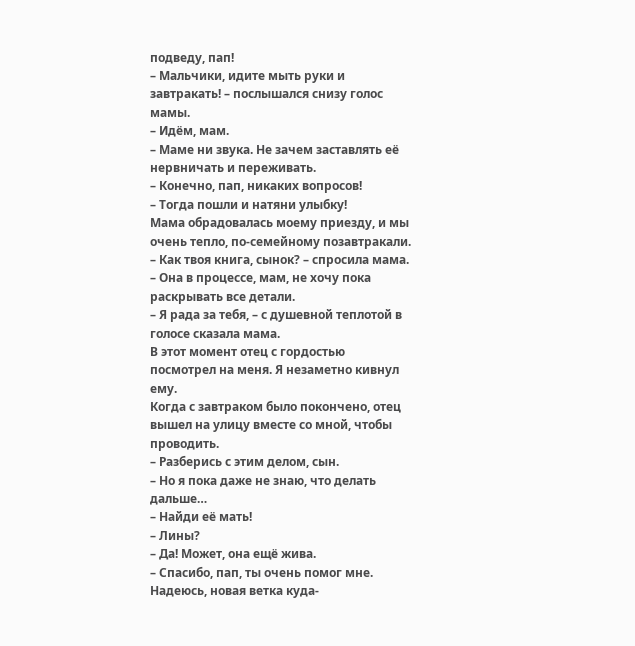подведу, пап!
– Мальчики, идите мыть руки и завтракать! – послышался снизу голос мамы.
– Идём, мам.
– Маме ни звука. Не зачем заставлять её нервничать и переживать.
– Конечно, пап, никаких вопросов!
– Тогда пошли и натяни улыбку!
Мама обрадовалась моему приезду, и мы очень тепло, по-семейному позавтракали.
– Как твоя книга, сынок? – спросила мама.
– Она в процессе, мам, не хочу пока раскрывать все детали.
– Я рада за тебя, – с душевной теплотой в голосе сказала мама.
В этот момент отец с гордостью посмотрел на меня. Я незаметно кивнул ему.
Когда с завтраком было покончено, отец вышел на улицу вместе со мной, чтобы проводить.
– Разберись с этим делом, сын.
– Но я пока даже не знаю, что делать дальше…
– Найди её мать!
– Лины?
– Да! Может, она ещё жива.
– Спасибо, пап, ты очень помог мне. Надеюсь, новая ветка куда-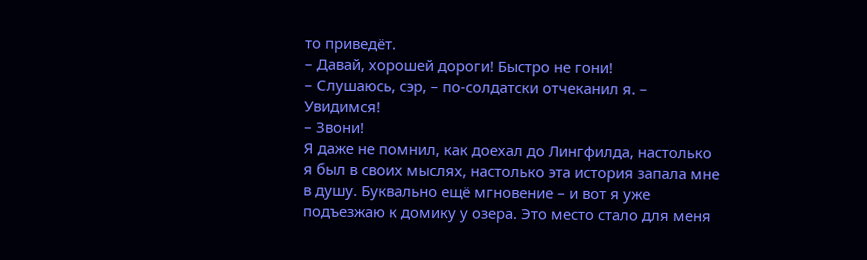то приведёт.
– Давай, хорошей дороги! Быстро не гони!
– Слушаюсь, сэр, – по-солдатски отчеканил я. – Увидимся!
– Звони!
Я даже не помнил, как доехал до Лингфилда, настолько я был в своих мыслях, настолько эта история запала мне в душу. Буквально ещё мгновение – и вот я уже подъезжаю к домику у озера. Это место стало для меня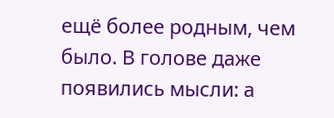ещё более родным, чем было. В голове даже появились мысли: а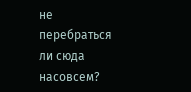не перебраться ли сюда насовсем?